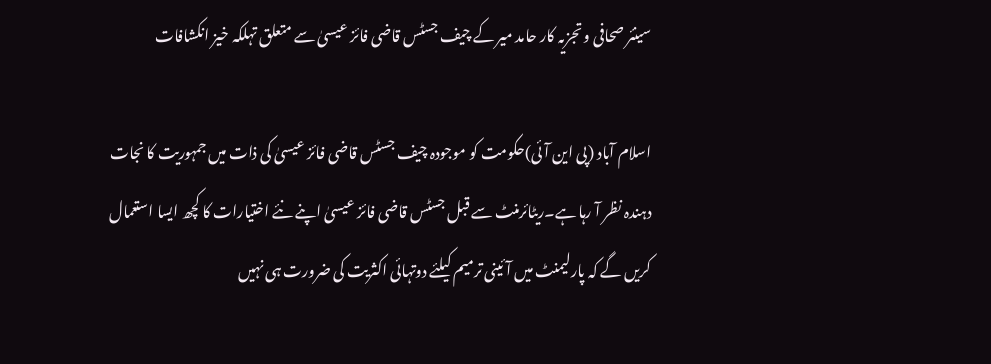سینئر صحافی و تجزیہ کار حامد میر کے چیف جسٹس قاضی فائز عیسیٰ سے متعلق تہلکہ خیز انکشافات

اسلام آباد (پی این آئی)حکومت کو موجودہ چیف جسٹس قاضی فائز عیسیٰ کی ذات میں جمہوریت کا نجات دہندہ نظر آ رہا ہے۔ریٹائرمنٹ سے قبل جسٹس قاضی فائز عیسیٰ اپنے نئے اختیارات کا کچھ ایسا استعمال کریں گے کہ پارلیمنٹ میں آئینی ترمیم کیلئے دوتہائی اکثریت کی ضرورت ہی نہیں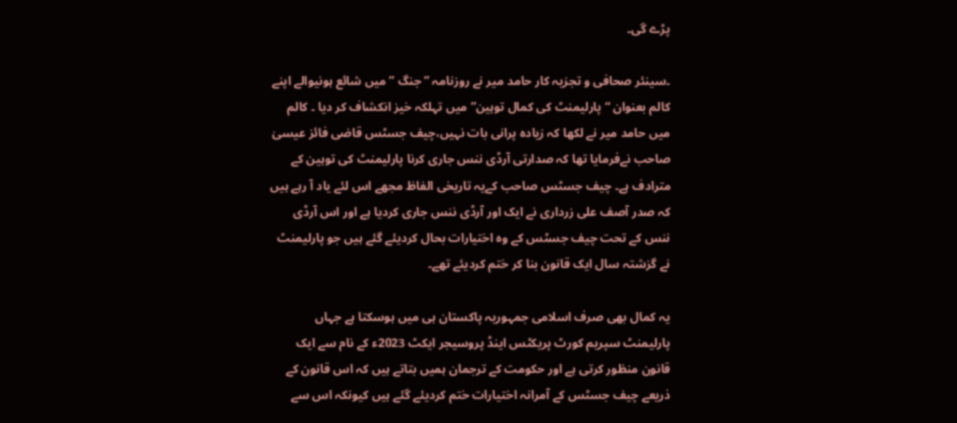پڑے گی۔

۔سینئر صحافی و تجزیہ کار حامد میر نے روزنامہ ” جنگ ” میں شائع ہونیوالے اپنے کالم بعنوان “پارلیمنٹ کی کمال توہین” میں تہلکہ خیز انکشاف کر دیا ۔ کالم میں حامد میر نے لکھا کہ زیادہ پرانی بات نہیں،چیف جسٹس قاضی فائز عیسیٰ صاحب نےفرمایا تھا کہ صدارتی آرڈی ننس جاری کرنا پارلیمنٹ کی توہین کے مترادف ہے۔ چیف جسٹس صاحب کےیہ تاریخی الفاظ مجھے اس لئے یاد آ رہے ہیں کہ صدر آصف علی زرداری نے ایک اور آرڈی ننس جاری کردیا ہے اور اس آرڈی ننس کے تحت چیف جسٹس کے وہ اختیارات بحال کردیئے گئے ہیں جو پارلیمنٹ نے گزشتہ سال ایک قانون بنا کر ختم کردیئے تھے۔

یہ کمال بھی صرف اسلامی جمہوریہ پاکستان ہی میں ہوسکتا ہے جہاں پارلیمنٹ سپریم کورٹ پریکٹس اینڈ پروسیجر ایکٹ 2023ء کے نام سے ایک قانون منظور کرتی ہے اور حکومت کے ترجمان ہمیں بتاتے ہیں کہ اس قانون کے ذریعے چیف جسٹس کے آمرانہ اختیارات ختم کردیئے گئے ہیں کیونکہ اس سے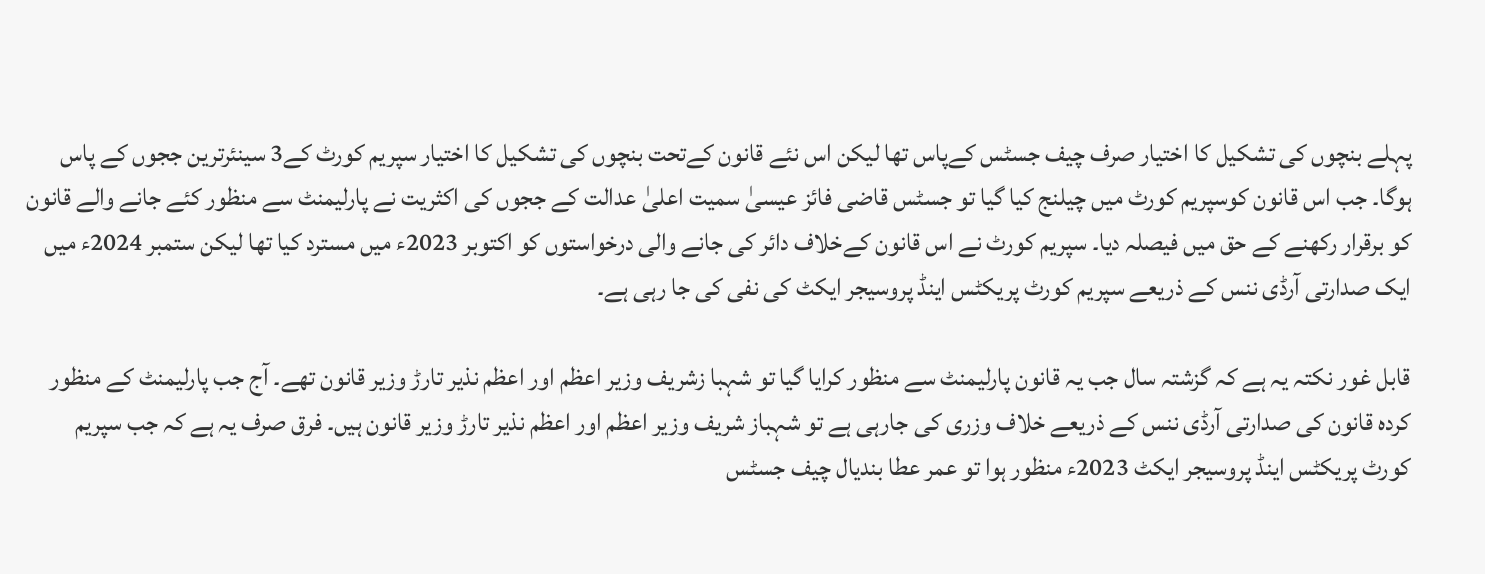پہلے بنچوں کی تشکیل کا اختیار صرف چیف جسٹس کےپاس تھا لیکن اس نئے قانون کےتحت بنچوں کی تشکیل کا اختیار سپریم کورٹ کے3 سینئرترین ججوں کے پاس ہوگا۔ جب اس قانون کوسپریم کورٹ میں چیلنج کیا گیا تو جسٹس قاضی فائز عیسیٰ سمیت اعلیٰ عدالت کے ججوں کی اکثریت نے پارلیمنٹ سے منظور کئے جانے والے قانون کو برقرار رکھنے کے حق میں فیصلہ دیا۔ سپریم کورٹ نے اس قانون کےخلاف دائر کی جانے والی درخواستوں کو اکتوبر 2023ء میں مسترد کیا تھا لیکن ستمبر 2024ء میں ایک صدارتی آرڈی ننس کے ذریعے سپریم کورٹ پریکٹس اینڈ پروسیجر ایکٹ کی نفی کی جا رہی ہے۔

قابل غور نکتہ یہ ہے کہ گزشتہ سال جب یہ قانون پارلیمنٹ سے منظور کرایا گیا تو شہبا زشریف وزیر اعظم اور اعظم نذیر تارڑ وزیر قانون تھے۔ آج جب پارلیمنٹ کے منظور کردہ قانون کی صدارتی آرڈی ننس کے ذریعے خلاف وزری کی جارہی ہے تو شہباز شریف وزیر اعظم اور اعظم نذیر تارڑ وزیر قانون ہیں۔ فرق صرف یہ ہے کہ جب سپریم کورٹ پریکٹس اینڈ پروسیجر ایکٹ 2023ء منظور ہوا تو عمر عطا بندیال چیف جسٹس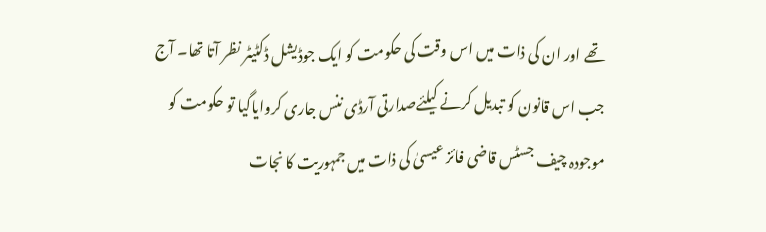تھے اور ان کی ذات میں اس وقت کی حکومت کو ایک جوڈیشل ڈکٹیٹر نظر آتا تھا۔ آج جب اس قانون کو تبدیل کرنے کیلئےصدارتی آرڈی ننس جاری کروایاگیا تو حکومت کو موجودہ چیف جسٹس قاضی فائز عیسیٰ کی ذات میں جمہوریت کا نجات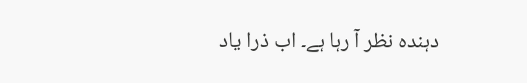دہندہ نظر آ رہا ہے۔ اب ذرا یاد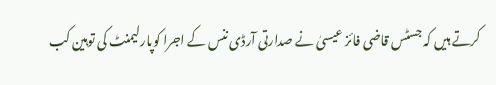کرتے ہیں کہ جسٹس قاضی فائز عیسیٰ نے صدارتی آرڈی ننس کے اجرا کوپارلیمنٹ کی توہین کب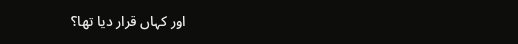اور کہاں قرار دیا تھا؟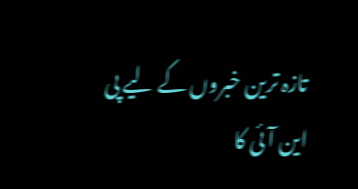تازہ ترین خبروں کے لیے پی این آئی کا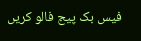فیس بک پیج فالو کریں